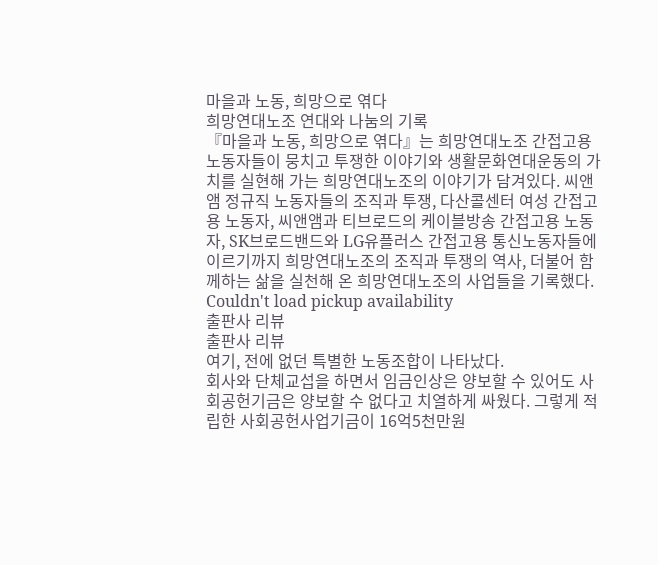마을과 노동, 희망으로 엮다
희망연대노조 연대와 나눔의 기록
『마을과 노동, 희망으로 엮다』는 희망연대노조 간접고용 노동자들이 뭉치고 투쟁한 이야기와 생활문화연대운동의 가치를 실현해 가는 희망연대노조의 이야기가 담겨있다. 씨앤앰 정규직 노동자들의 조직과 투쟁, 다산콜센터 여성 간접고용 노동자, 씨앤앰과 티브로드의 케이블방송 간접고용 노동자, SK브로드밴드와 LG유플러스 간접고용 통신노동자들에 이르기까지 희망연대노조의 조직과 투쟁의 역사, 더불어 함께하는 삶을 실천해 온 희망연대노조의 사업들을 기록했다.
Couldn't load pickup availability
출판사 리뷰
출판사 리뷰
여기, 전에 없던 특별한 노동조합이 나타났다.
회사와 단체교섭을 하면서 임금인상은 양보할 수 있어도 사회공헌기금은 양보할 수 없다고 치열하게 싸웠다. 그렇게 적립한 사회공헌사업기금이 16억5천만원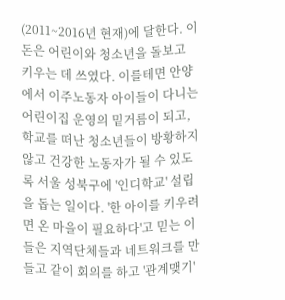(2011~2016년 현재)에 달한다. 이 돈은 어린이와 청소년을 돌보고 키우는 데 쓰였다. 이를테면 안양에서 이주노동자 아이들이 다니는 어린이집 운영의 밑거름이 되고, 학교를 떠난 청소년들이 방황하지 않고 건강한 노동자가 될 수 있도록 서울 성북구에 '인디학교' 설립을 돕는 일이다. '한 아이를 키우려면 온 마을이 필요하다'고 믿는 이들은 지역단체들과 네트워크를 만들고 같이 회의를 하고 '관계맺기'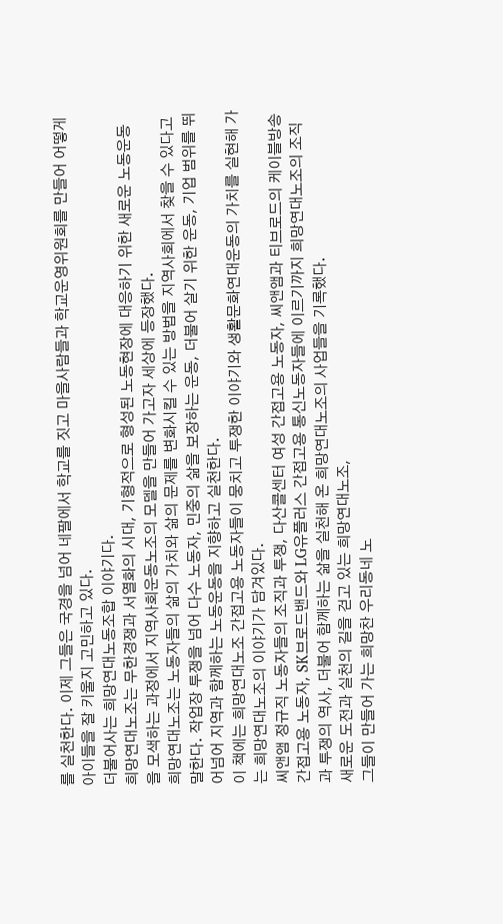를 실천한다. 이제 그들은 국경을 넘어 네팔에서 학교를 짓고 마을사람들과 학교운영위원회를 만들어 어떻게 아이들을 잘 키울지 고민하고 있다.
더불어사는 희망연대노동조합 이야기다.
희망연대노조는 무한경쟁과 서열화의 시대, 기형적으로 형성된 노동현장에 대응하기 위한 새로운 노동운동을 모색하는 과정에서 지역사회운동노조의 모델을 만들어 가고자 세상에 등장했다.
희망연대노조는 노동자들의 삶의 가치와 삶의 문제를 변화시킬 수 있는 방법을 지역사회에서 찾을 수 있다고 말한다. 작업장 투쟁을 넘어 다수 노동자, 민중의 삶을 보장하는 운동, 더불어 살기 위한 운동, 기업 범위를 뛰어넘어 지역과 함께하는 노동운동을 지향하고 실천한다.
이 책에는 희망연대노조 간접고용 노동자들이 뭉치고 투쟁한 이야기와 생활문화연대운동의 가치를 실현해 가는 희망연대노조의 이야기가 담겨있다.
씨앤앰 정규직 노동자들의 조직과 투쟁, 다산콜센터 여성 간접고용 노동자, 씨앤앰과 티브로드의 케이블방송 간접고용 노동자, SK브로드밴드와 LG유플러스 간접고용 통신노동자들에 이르기까지 희망연대노조의 조직과 투쟁의 역사, 더불어 함께하는 삶을 실천해 온 희망연대노조의 사업들을 기록했다.
새로운 도전과 실천의 길을 걷고 있는 희망연대노조,
그들이 만들어 가는 희망찬 우리동네 노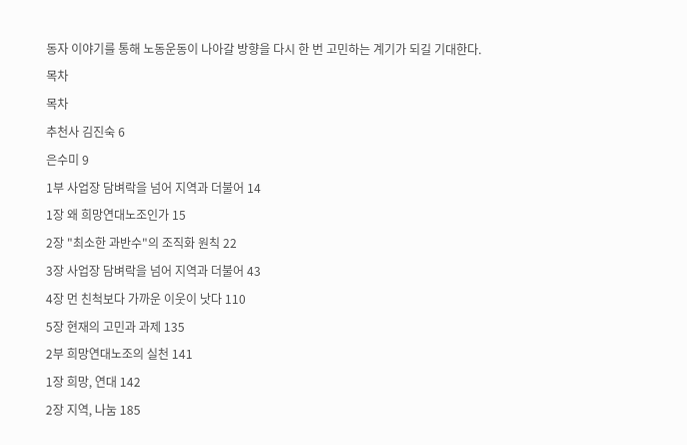동자 이야기를 통해 노동운동이 나아갈 방향을 다시 한 번 고민하는 계기가 되길 기대한다.
목차
목차
추천사 김진숙 6
은수미 9
1부 사업장 담벼락을 넘어 지역과 더불어 14
1장 왜 희망연대노조인가 15
2장 "최소한 과반수"의 조직화 원칙 22
3장 사업장 담벼락을 넘어 지역과 더불어 43
4장 먼 친척보다 가까운 이웃이 낫다 110
5장 현재의 고민과 과제 135
2부 희망연대노조의 실천 141
1장 희망, 연대 142
2장 지역, 나눔 185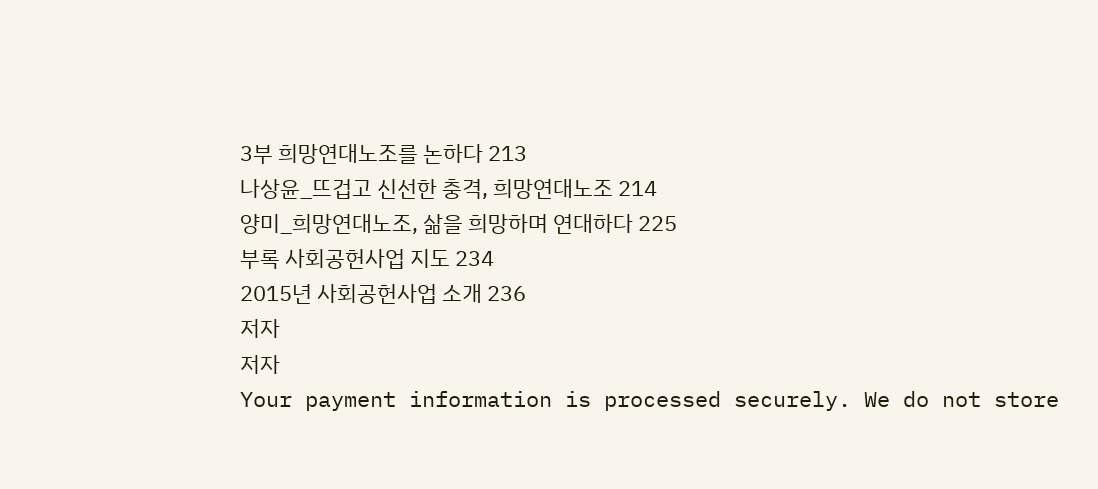3부 희망연대노조를 논하다 213
나상윤_뜨겁고 신선한 충격, 희망연대노조 214
양미_희망연대노조, 삶을 희망하며 연대하다 225
부록 사회공헌사업 지도 234
2015년 사회공헌사업 소개 236
저자
저자
Your payment information is processed securely. We do not store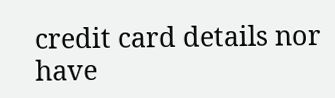credit card details nor have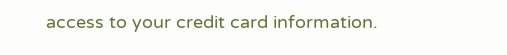access to your credit card information.